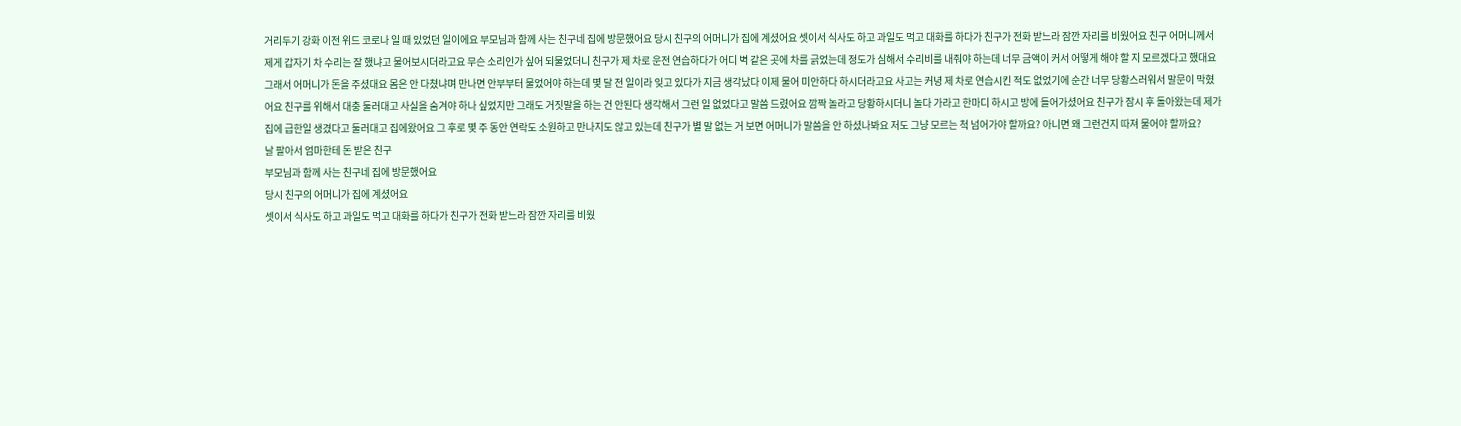거리두기 강화 이전 위드 코로나 일 때 있었던 일이에요 부모님과 함께 사는 친구네 집에 방문했어요 당시 친구의 어머니가 집에 계셨어요 셋이서 식사도 하고 과일도 먹고 대화를 하다가 친구가 전화 받느라 잠깐 자리를 비웠어요 친구 어머니께서 제게 갑자기 차 수리는 잘 했냐고 물어보시더라고요 무슨 소리인가 싶어 되물었더니 친구가 제 차로 운전 연습하다가 어디 벽 같은 곳에 차를 긁었는데 정도가 심해서 수리비를 내줘야 하는데 너무 금액이 커서 어떻게 해야 할 지 모르겠다고 했대요 그래서 어머니가 돈을 주셨대요 몸은 안 다쳤냐며 만나면 안부부터 물었어야 하는데 몇 달 전 일이라 잊고 있다가 지금 생각났다 이제 물어 미안하다 하시더라고요 사고는 커녕 제 차로 연습시킨 적도 없었기에 순간 너무 당황스러워서 말문이 막혔어요 친구를 위해서 대충 둘러대고 사실을 숨겨야 하나 싶었지만 그래도 거짓말을 하는 건 안된다 생각해서 그런 일 없었다고 말씀 드렸어요 깜짝 놀라고 당황하시더니 놀다 가라고 한마디 하시고 방에 들어가셨어요 친구가 잠시 후 돌아왔는데 제가 집에 급한일 생겼다고 둘러대고 집에왔어요 그 후로 몇 주 동안 연락도 소원하고 만나지도 않고 있는데 친구가 별 말 없는 거 보면 어머니가 말씀을 안 하셨나봐요 저도 그냥 모르는 척 넘어가야 할까요? 아니면 왜 그런건지 따져 물어야 할까요?
날 팔아서 엄마한테 돈 받은 친구
부모님과 함께 사는 친구네 집에 방문했어요
당시 친구의 어머니가 집에 계셨어요
셋이서 식사도 하고 과일도 먹고 대화를 하다가 친구가 전화 받느라 잠깐 자리를 비웠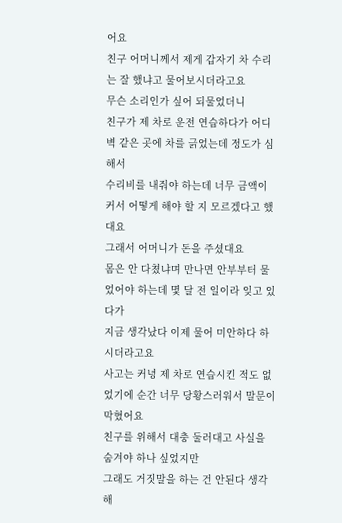어요
친구 어머니께서 제게 갑자기 차 수리는 잘 했냐고 물어보시더라고요
무슨 소리인가 싶어 되물었더니
친구가 제 차로 운전 연습하다가 어디 벽 같은 곳에 차를 긁었는데 정도가 심해서
수리비를 내줘야 하는데 너무 금액이 커서 어떻게 해야 할 지 모르겠다고 했대요
그래서 어머니가 돈을 주셨대요
몸은 안 다쳤냐며 만나면 안부부터 물었어야 하는데 몇 달 전 일이라 잊고 있다가
지금 생각났다 이제 물어 미안하다 하시더라고요
사고는 커녕 제 차로 연습시킨 적도 없었기에 순간 너무 당황스러워서 말문이 막혔어요
친구를 위해서 대충 둘러대고 사실을 숨겨야 하나 싶었지만
그래도 거짓말을 하는 건 안된다 생각해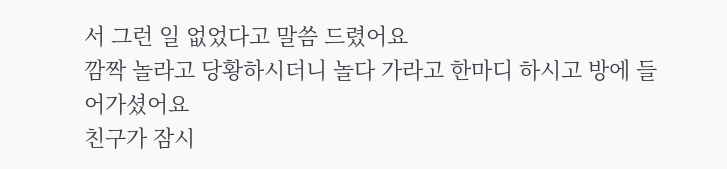서 그런 일 없었다고 말씀 드렸어요
깜짝 놀라고 당황하시더니 놀다 가라고 한마디 하시고 방에 들어가셨어요
친구가 잠시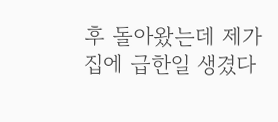후 돌아왔는데 제가 집에 급한일 생겼다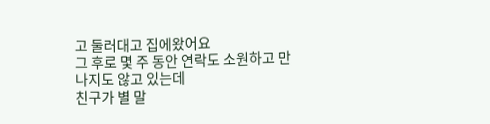고 둘러대고 집에왔어요
그 후로 몇 주 동안 연락도 소원하고 만나지도 않고 있는데
친구가 별 말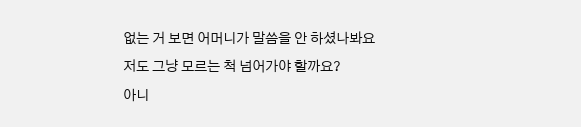없는 거 보면 어머니가 말씀을 안 하셨나봐요
저도 그냥 모르는 척 넘어가야 할까요?
아니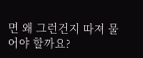면 왜 그런건지 따져 물어야 할까요?